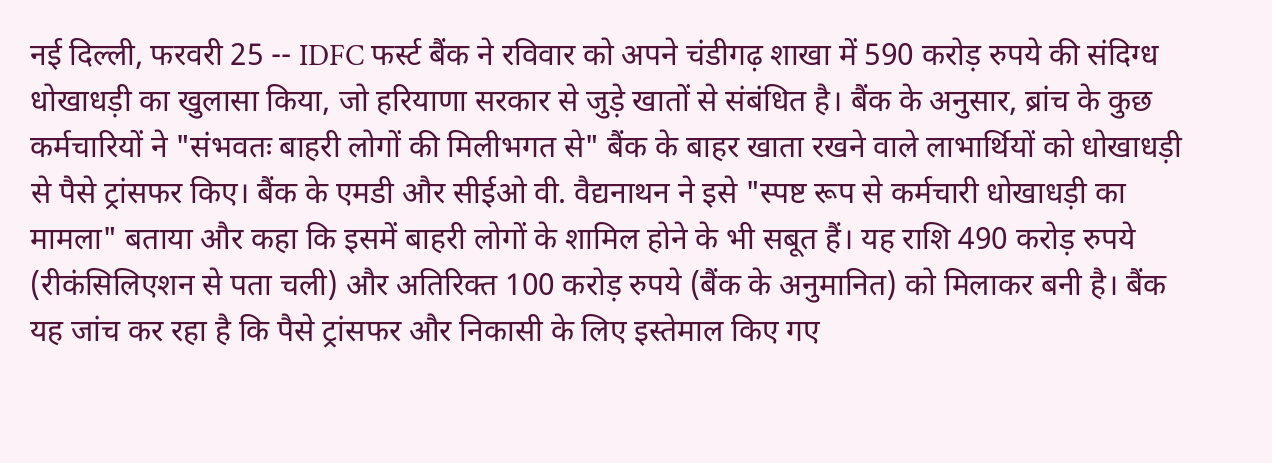नई दिल्ली, फरवरी 25 -- IDFC फर्स्ट बैंक ने रविवार को अपने चंडीगढ़ शाखा में 590 करोड़ रुपये की संदिग्ध धोखाधड़ी का खुलासा किया, जो हरियाणा सरकार से जुड़े खातों से संबंधित है। बैंक के अनुसार, ब्रांच के कुछ कर्मचारियों ने "संभवतः बाहरी लोगों की मिलीभगत से" बैंक के बाहर खाता रखने वाले लाभार्थियों को धोखाधड़ी से पैसे ट्रांसफर किए। बैंक के एमडी और सीईओ वी. वैद्यनाथन ने इसे "स्पष्ट रूप से कर्मचारी धोखाधड़ी का मामला" बताया और कहा कि इसमें बाहरी लोगों के शामिल होने के भी सबूत हैं। यह राशि 490 करोड़ रुपये (रीकंसिलिएशन से पता चली) और अतिरिक्त 100 करोड़ रुपये (बैंक के अनुमानित) को मिलाकर बनी है। बैंक यह जांच कर रहा है कि पैसे ट्रांसफर और निकासी के लिए इस्तेमाल किए गए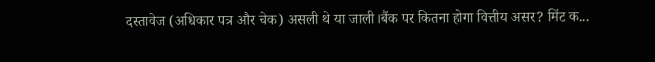दस्तावेज (अधिकार पत्र और चेक) असली थे या जाली।बैंक पर कितना होगा वित्तीय असर? मिंट क...